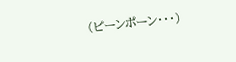(ピーンポーン・・・)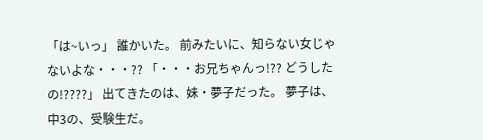「は~いっ」 誰かいた。 前みたいに、知らない女じゃないよな・・・?? 「・・・お兄ちゃんっ!?? どうしたの!????」 出てきたのは、妹・夢子だった。 夢子は、中3の、受験生だ。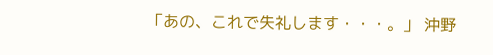「あの、これで失礼します・・・。」 沖野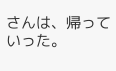さんは、帰っていった。